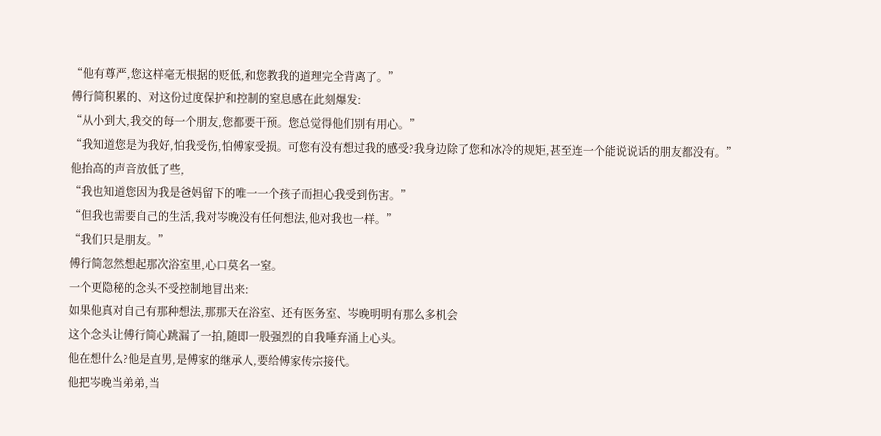“他有尊严,您这样毫无根据的贬低,和您教我的道理完全背离了。”
傅行简积累的、对这份过度保护和控制的窒息感在此刻爆发:
“从小到大,我交的每一个朋友,您都要干预。您总觉得他们别有用心。”
“我知道您是为我好,怕我受伤,怕傅家受损。可您有没有想过我的感受?我身边除了您和冰冷的规矩,甚至连一个能说说话的朋友都没有。”
他抬高的声音放低了些,
“我也知道您因为我是爸妈留下的唯一一个孩子而担心我受到伤害。”
“但我也需要自己的生活,我对岑晚没有任何想法,他对我也一样。”
“我们只是朋友。”
傅行简忽然想起那次浴室里,心口莫名一窒。
一个更隐秘的念头不受控制地冒出来:
如果他真对自己有那种想法,那那天在浴室、还有医务室、岑晚明明有那么多机会
这个念头让傅行简心跳漏了一拍,随即一股强烈的自我唾弃涌上心头。
他在想什么?他是直男,是傅家的继承人,要给傅家传宗接代。
他把岑晚当弟弟,当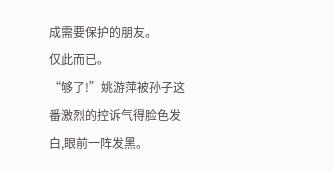成需要保护的朋友。
仅此而已。
“够了!”姚游萍被孙子这番激烈的控诉气得脸色发白,眼前一阵发黑。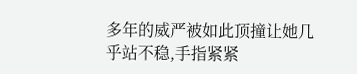多年的威严被如此顶撞让她几乎站不稳,手指紧紧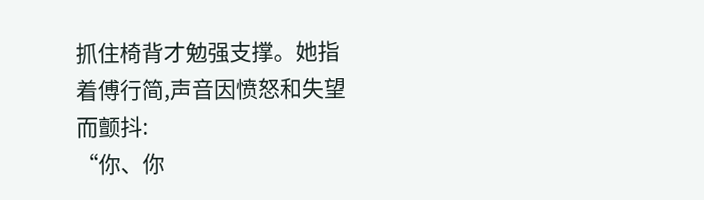抓住椅背才勉强支撑。她指着傅行简,声音因愤怒和失望而颤抖:
“你、你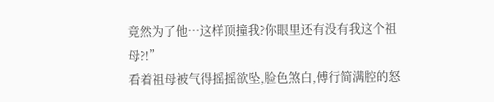竟然为了他…这样顶撞我?你眼里还有没有我这个祖母?!”
看着祖母被气得摇摇欲坠,脸色煞白,傅行简满腔的怒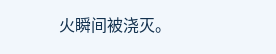火瞬间被浇灭。